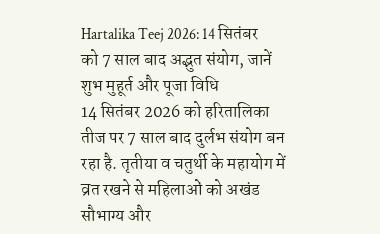Hartalika Teej 2026: 14 सितंबर को 7 साल बाद अद्भुत संयोग, जानें शुभ मुहूर्त और पूजा विधि
14 सितंबर 2026 को हरितालिका तीज पर 7 साल बाद दुर्लभ संयोग बन रहा है. तृतीया व चतुर्थी के महायोग में व्रत रखने से महिलाओं को अखंड सौभाग्य और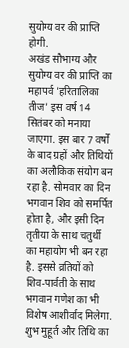सुयोग्य वर की प्राप्ति होगी.
अखंड सौभाग्य और सुयोग्य वर की प्राप्ति का महापर्व 'हरितालिका तीज' इस वर्ष 14 सितंबर को मनाया जाएगा. इस बार 7 वर्षों के बाद ग्रहों और तिथियों का अलौकिक संयोग बन रहा है. सोमवार का दिन भगवान शिव को समर्पित होता है, और इसी दिन तृतीया के साथ चतुर्थी का महायोग भी बन रहा है. इससे व्रतियों को शिव-पार्वती के साथ भगवान गणेश का भी विशेष आशीर्वाद मिलेगा.
शुभ मुहूर्त और तिथि का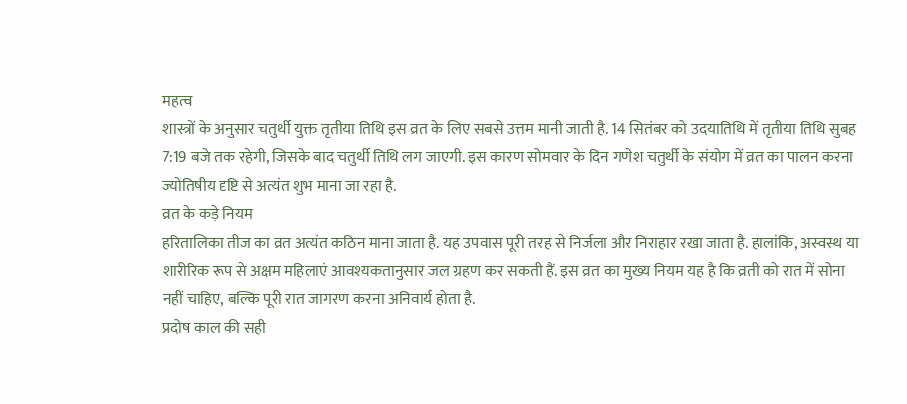महत्व
शास्त्रों के अनुसार चतुर्थी युक्त तृतीया तिथि इस व्रत के लिए सबसे उत्तम मानी जाती है. 14 सितंबर को उदयातिथि में तृतीया तिथि सुबह 7:19 बजे तक रहेगी, जिसके बाद चतुर्थी तिथि लग जाएगी. इस कारण सोमवार के दिन गणेश चतुर्थी के संयोग में व्रत का पालन करना ज्योतिषीय दृष्टि से अत्यंत शुभ माना जा रहा है.
व्रत के कड़े नियम
हरितालिका तीज का व्रत अत्यंत कठिन माना जाता है. यह उपवास पूरी तरह से निर्जला और निराहार रखा जाता है. हालांकि, अस्वस्थ या शारीरिक रूप से अक्षम महिलाएं आवश्यकतानुसार जल ग्रहण कर सकती हैं. इस व्रत का मुख्य नियम यह है कि व्रती को रात में सोना नहीं चाहिए, बल्कि पूरी रात जागरण करना अनिवार्य होता है.
प्रदोष काल की सही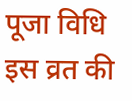पूजा विधि
इस व्रत की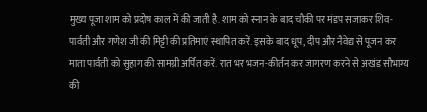मुख्य पूजा शाम को प्रदोष काल में की जाती है. शाम को स्नान के बाद चौकी पर मंडप सजाकर शिव-पार्वती और गणेश जी की मिट्टी की प्रतिमाएं स्थापित करें. इसके बाद धूप, दीप और नैवेद्य से पूजन कर माता पार्वती को सुहाग की सामग्री अर्पित करें. रात भर भजन-कीर्तन कर जागरण करने से अखंड सौभाग्य की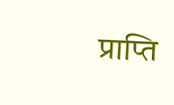प्राप्ति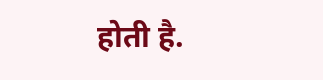होती है.